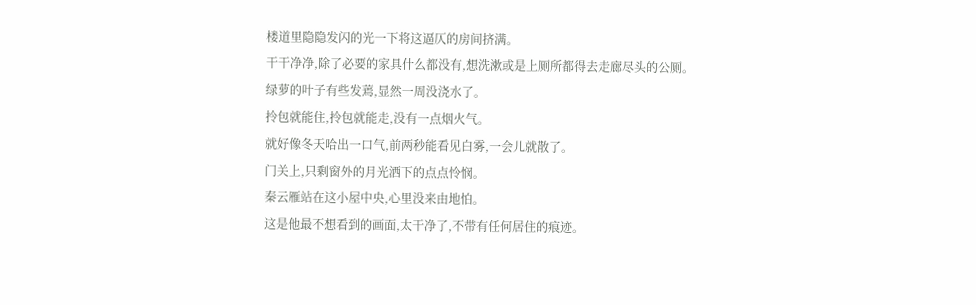楼道里隐隐发闪的光一下将这逼仄的房间挤满。
干干净净,除了必要的家具什么都没有,想洗漱或是上厕所都得去走廊尽头的公厕。
绿萝的叶子有些发蔫,显然一周没浇水了。
拎包就能住,拎包就能走,没有一点烟火气。
就好像冬天哈出一口气,前两秒能看见白雾,一会儿就散了。
门关上,只剩窗外的月光洒下的点点怜悯。
秦云雁站在这小屋中央,心里没来由地怕。
这是他最不想看到的画面,太干净了,不带有任何居住的痕迹。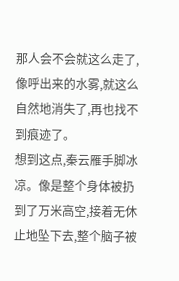那人会不会就这么走了,像呼出来的水雾,就这么自然地消失了,再也找不到痕迹了。
想到这点,秦云雁手脚冰凉。像是整个身体被扔到了万米高空,接着无休止地坠下去,整个脑子被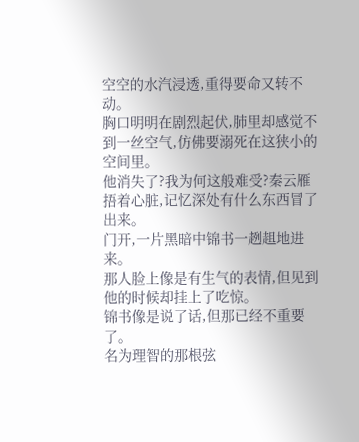空空的水汽浸透,重得要命又转不动。
胸口明明在剧烈起伏,肺里却感觉不到一丝空气,仿佛要溺死在这狭小的空间里。
他消失了?我为何这般难受?秦云雁捂着心脏,记忆深处有什么东西冒了出来。
门开,一片黑暗中锦书一趔趄地进来。
那人脸上像是有生气的表情,但见到他的时候却挂上了吃惊。
锦书像是说了话,但那已经不重要了。
名为理智的那根弦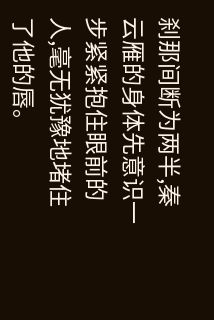刹那间断为两半,秦云雁的身体先意识一步紧紧抱住眼前的人,毫无犹豫地堵住了他的唇。